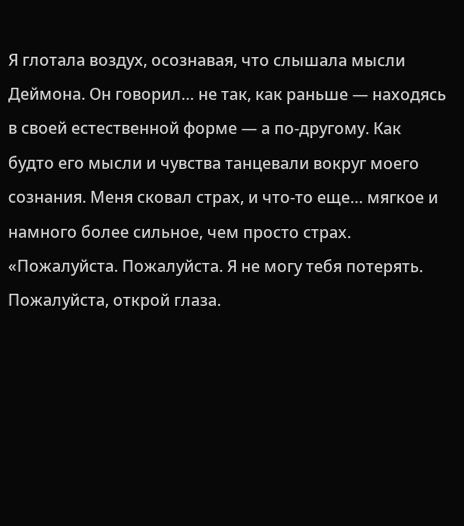Я глотала воздух, осознавая, что слышала мысли Деймона. Он говорил… не так, как раньше — находясь в своей естественной форме — а по-другому. Как будто его мысли и чувства танцевали вокруг моего сознания. Меня сковал страх, и что-то еще… мягкое и намного более сильное, чем просто страх.
«Пожалуйста. Пожалуйста. Я не могу тебя потерять. Пожалуйста, открой глаза.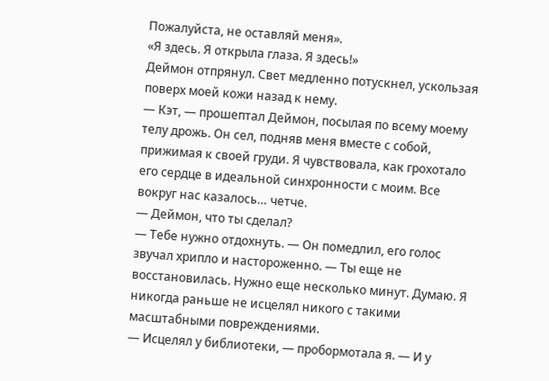Пожалуйста, не оставляй меня».
«Я здесь. Я открыла глаза. Я здесь!»
Деймон отпрянул. Свет медленно потускнел, ускользая поверх моей кожи назад к нему.
— Кэт, — прошептал Деймон, посылая по всему моему телу дрожь. Он сел, подняв меня вместе с собой, прижимая к своей груди. Я чувствовала, как грохотало его сердце в идеальной синхронности с моим. Все вокруг нас казалось… четче.
— Деймон, что ты сделал?
— Тебе нужно отдохнуть. — Он помедлил, его голос звучал хрипло и настороженно. — Ты еще не восстановилась. Нужно еще несколько минут. Думаю. Я никогда раньше не исцелял никого с такими масштабными повреждениями.
— Исцелял у библиотеки, — пробормотала я. — И у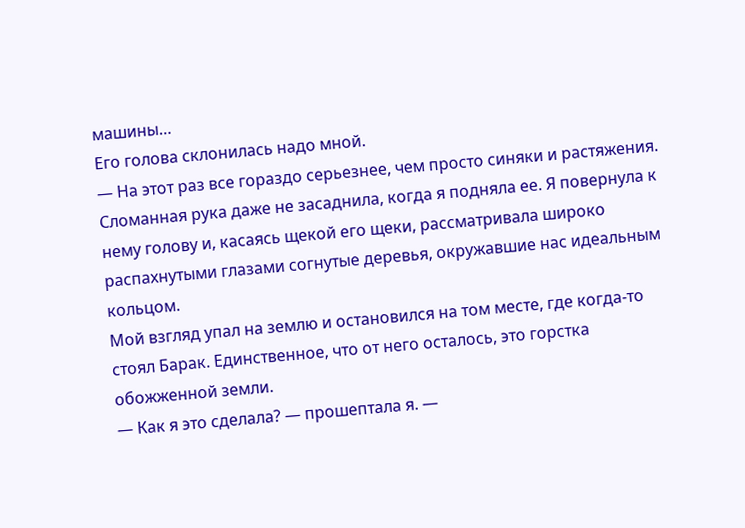машины…
Его голова склонилась надо мной.
— На этот раз все гораздо серьезнее, чем просто синяки и растяжения.
Сломанная рука даже не засаднила, когда я подняла ее. Я повернула к нему голову и, касаясь щекой его щеки, рассматривала широко распахнутыми глазами согнутые деревья, окружавшие нас идеальным кольцом.
Мой взгляд упал на землю и остановился на том месте, где когда-то стоял Барак. Единственное, что от него осталось, это горстка обожженной земли.
— Как я это сделала? — прошептала я. —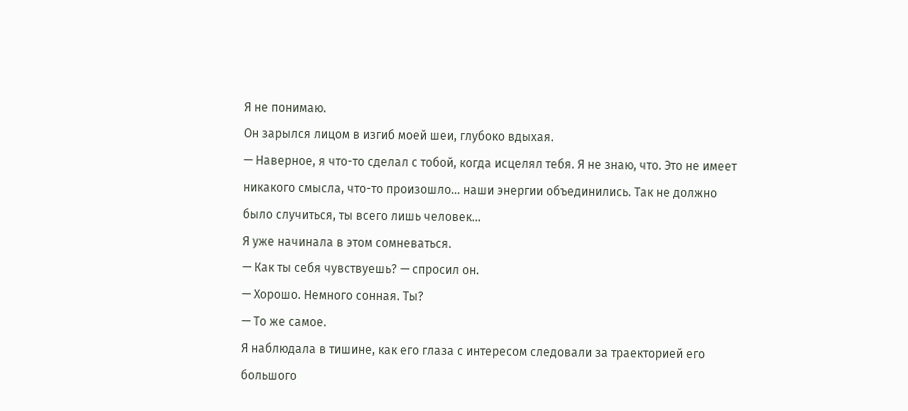Я не понимаю.
Он зарылся лицом в изгиб моей шеи, глубоко вдыхая.
— Наверное, я что-то сделал с тобой, когда исцелял тебя. Я не знаю, что. Это не имеет никакого смысла, что-то произошло… наши энергии объединились. Так не должно было случиться, ты всего лишь человек…
Я уже начинала в этом сомневаться.
— Как ты себя чувствуешь? — спросил он.
— Хорошо. Немного сонная. Ты?
— То же самое.
Я наблюдала в тишине, как его глаза с интересом следовали за траекторией его большого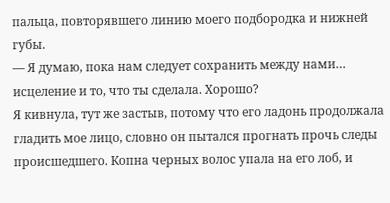пальца, повторявшего линию моего подбородка и нижней губы.
— Я думаю, пока нам следует сохранить между нами… исцеление и то, что ты сделала. Хорошо?
Я кивнула, тут же застыв, потому что его ладонь продолжала гладить мое лицо, словно он пытался прогнать прочь следы происшедшего. Копна черных волос упала на его лоб, и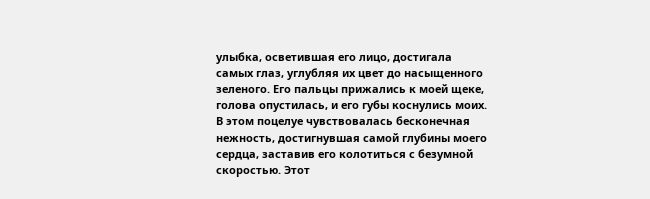улыбка, осветившая его лицо, достигала самых глаз, углубляя их цвет до насыщенного зеленого. Его пальцы прижались к моей щеке, голова опустилась, и его губы коснулись моих.
В этом поцелуе чувствовалась бесконечная нежность, достигнувшая самой глубины моего сердца, заставив его колотиться с безумной скоростью. Этот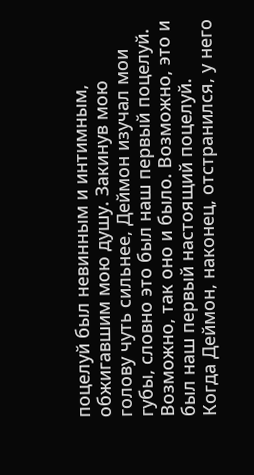поцелуй был невинным и интимным, обжигавшим мою душу. Закинув мою голову чуть сильнее, Деймон изучал мои губы, словно это был наш первый поцелуй.
Возможно, так оно и было. Возможно, это и был наш первый настоящий поцелуй.
Когда Деймон, наконец, отстранился, у него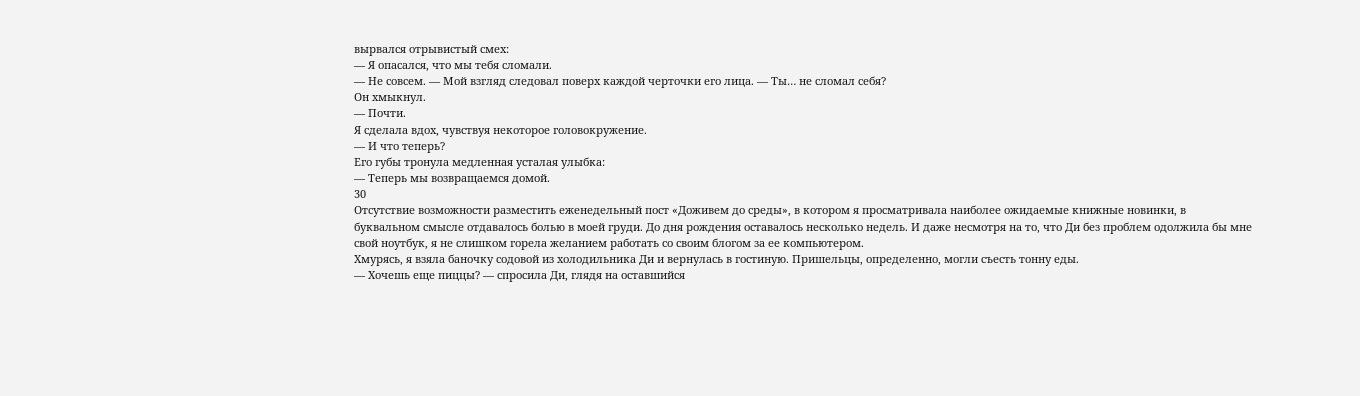вырвался отрывистый смех:
— Я опасался, что мы тебя сломали.
— Не совсем. — Мой взгляд следовал поверх каждой черточки его лица. — Ты… не сломал себя?
Он хмыкнул.
— Почти.
Я сделала вдох, чувствуя некоторое головокружение.
— И что теперь?
Его губы тронула медленная усталая улыбка:
— Теперь мы возвращаемся домой.
30
Отсутствие возможности разместить еженедельный пост «Доживем до среды», в котором я просматривала наиболее ожидаемые книжные новинки, в буквальном смысле отдавалось болью в моей груди. До дня рождения оставалось несколько недель. И даже несмотря на то, что Ди без проблем одолжила бы мне свой ноутбук, я не слишком горела желанием работать со своим блогом за ее компьютером.
Хмурясь, я взяла баночку содовой из холодильника Ди и вернулась в гостиную. Пришельцы, определенно, могли съесть тонну еды.
— Хочешь еще пиццы? — спросила Ди, глядя на оставшийся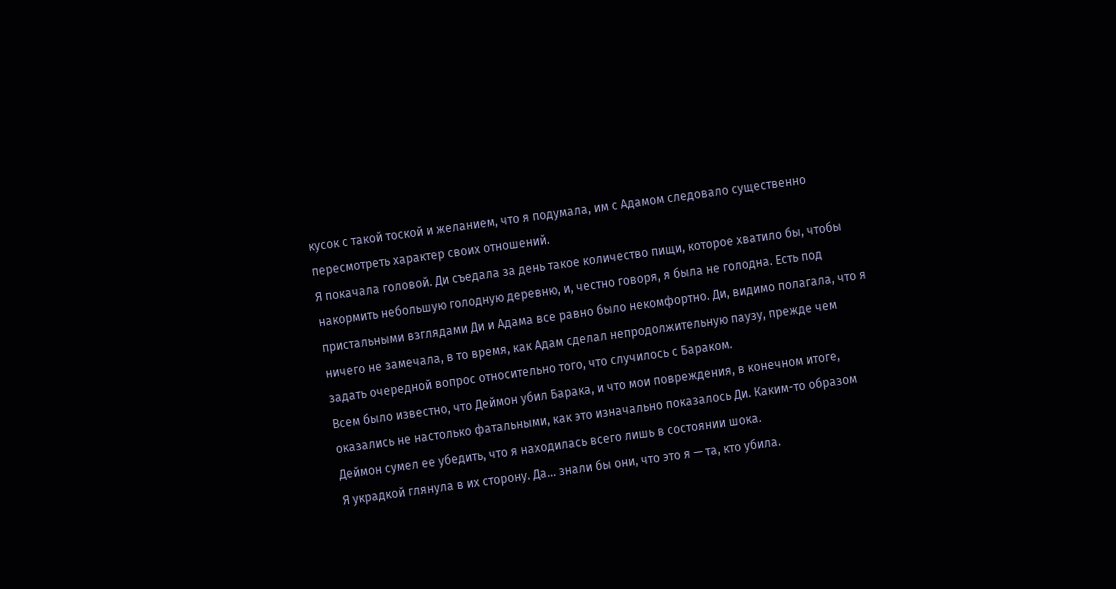кусок с такой тоской и желанием, что я подумала, им с Адамом следовало существенно пересмотреть характер своих отношений.
Я покачала головой. Ди съедала за день такое количество пищи, которое хватило бы, чтобы накормить небольшую голодную деревню, и, честно говоря, я была не голодна. Есть под пристальными взглядами Ди и Адама все равно было некомфортно. Ди, видимо полагала, что я ничего не замечала, в то время, как Адам сделал непродолжительную паузу, прежде чем задать очередной вопрос относительно того, что случилось с Бараком.
Всем было известно, что Деймон убил Барака, и что мои повреждения, в конечном итоге, оказались не настолько фатальными, как это изначально показалось Ди. Каким-то образом Деймон сумел ее убедить, что я находилась всего лишь в состоянии шока.
Я украдкой глянула в их сторону. Да… знали бы они, что это я — та, кто убила.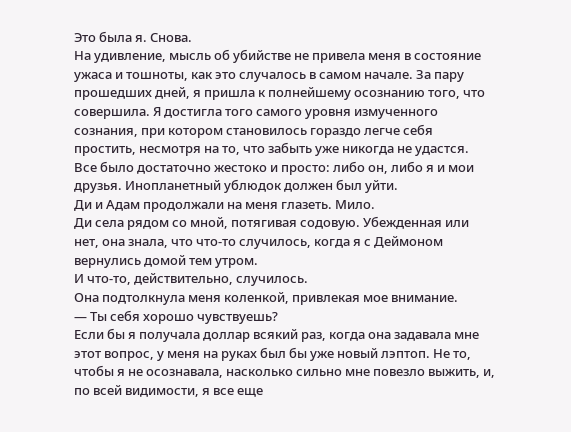Это была я. Снова.
На удивление, мысль об убийстве не привела меня в состояние ужаса и тошноты, как это случалось в самом начале. За пару прошедших дней, я пришла к полнейшему осознанию того, что совершила. Я достигла того самого уровня измученного сознания, при котором становилось гораздо легче себя простить, несмотря на то, что забыть уже никогда не удастся.
Все было достаточно жестоко и просто: либо он, либо я и мои друзья. Инопланетный ублюдок должен был уйти.
Ди и Адам продолжали на меня глазеть. Мило.
Ди села рядом со мной, потягивая содовую. Убежденная или нет, она знала, что что-то случилось, когда я с Деймоном вернулись домой тем утром.
И что-то, действительно, случилось.
Она подтолкнула меня коленкой, привлекая мое внимание.
— Ты себя хорошо чувствуешь?
Если бы я получала доллар всякий раз, когда она задавала мне этот вопрос, у меня на руках был бы уже новый лэптоп. Не то, чтобы я не осознавала, насколько сильно мне повезло выжить, и, по всей видимости, я все еще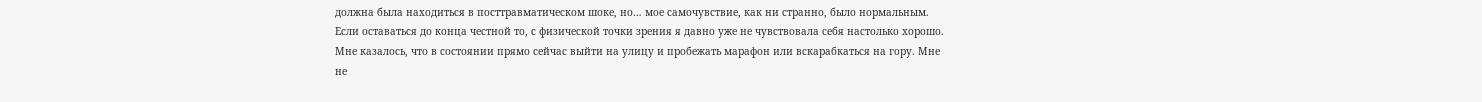должна была находиться в посттравматическом шоке, но… мое самочувствие, как ни странно, было нормальным. Если оставаться до конца честной то, с физической точки зрения я давно уже не чувствовала себя настолько хорошо.
Мне казалось, что в состоянии прямо сейчас выйти на улицу и пробежать марафон или вскарабкаться на гору. Мне не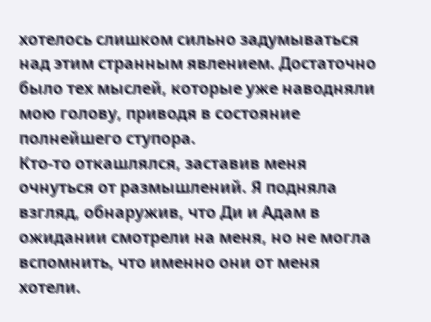хотелось слишком сильно задумываться над этим странным явлением. Достаточно было тех мыслей, которые уже наводняли мою голову, приводя в состояние полнейшего ступора.
Кто-то откашлялся, заставив меня очнуться от размышлений. Я подняла взгляд, обнаружив, что Ди и Адам в ожидании смотрели на меня, но не могла вспомнить, что именно они от меня хотели.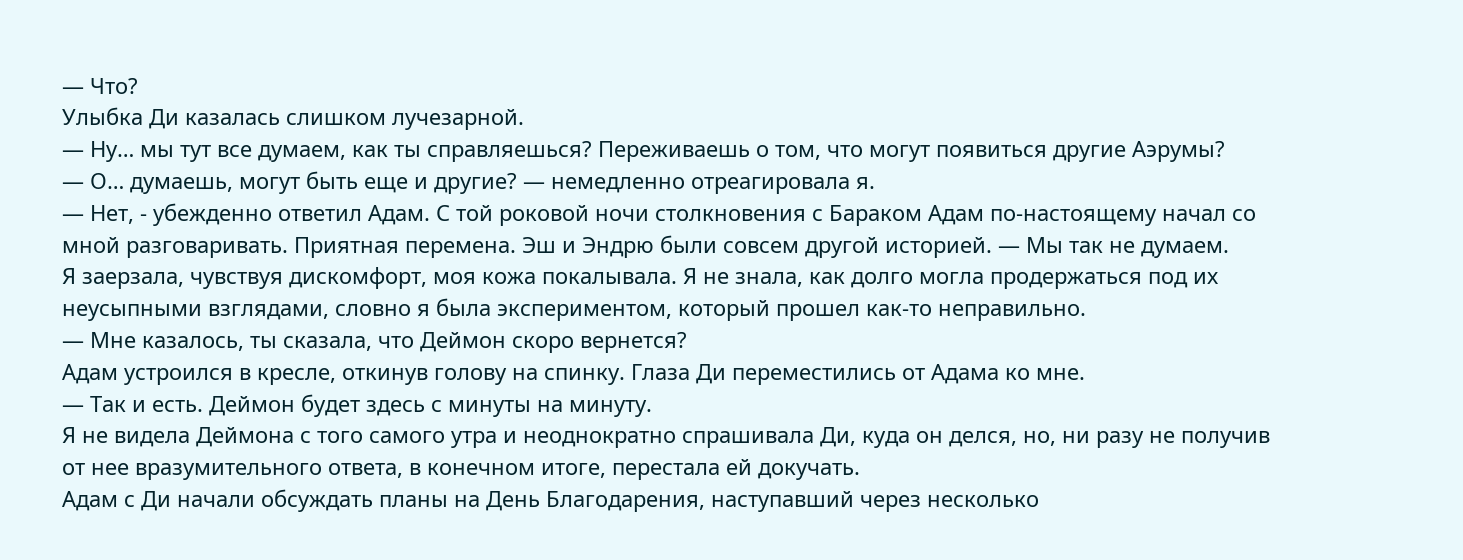— Что?
Улыбка Ди казалась слишком лучезарной.
— Ну… мы тут все думаем, как ты справляешься? Переживаешь о том, что могут появиться другие Аэрумы?
— О… думаешь, могут быть еще и другие? — немедленно отреагировала я.
— Нет, - убежденно ответил Адам. С той роковой ночи столкновения с Бараком Адам по-настоящему начал со мной разговаривать. Приятная перемена. Эш и Эндрю были совсем другой историей. — Мы так не думаем.
Я заерзала, чувствуя дискомфорт, моя кожа покалывала. Я не знала, как долго могла продержаться под их неусыпными взглядами, словно я была экспериментом, который прошел как-то неправильно.
— Мне казалось, ты сказала, что Деймон скоро вернется?
Адам устроился в кресле, откинув голову на спинку. Глаза Ди переместились от Адама ко мне.
— Так и есть. Деймон будет здесь с минуты на минуту.
Я не видела Деймона с того самого утра и неоднократно спрашивала Ди, куда он делся, но, ни разу не получив от нее вразумительного ответа, в конечном итоге, перестала ей докучать.
Адам с Ди начали обсуждать планы на День Благодарения, наступавший через несколько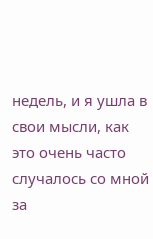недель, и я ушла в свои мысли, как это очень часто случалось со мной за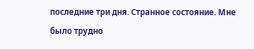последние три дня. Странное состояние. Мне было трудно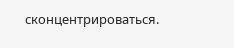сконцентрироваться.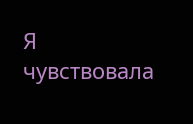Я чувствовала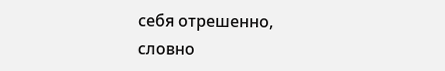себя отрешенно, словно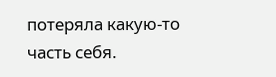потеряла какую-то часть себя.